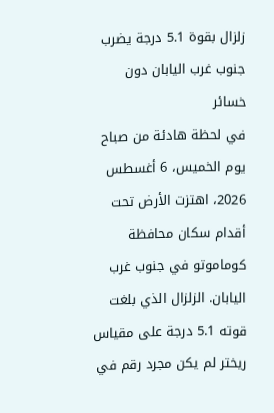زلزال بقوة 5.1 درجة يضرب جنوب غرب اليابان دون خسائر
في لحظة هادئة من صباح يوم الخميس، 6 أغسطس 2026، اهتزت الأرض تحت أقدام سكان محافظة كوماموتو في جنوب غرب اليابان. الزلزال الذي بلغت قوته 5.1 درجة على مقياس ريختر لم يكن مجرد رقم في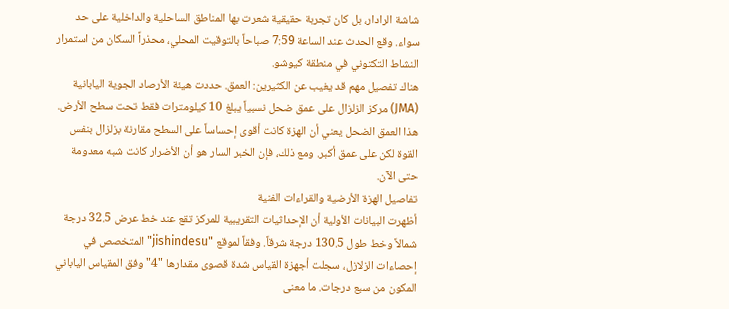شاشة الرادار، بل كان تجربة حقيقية شعرت بها المناطق الساحلية والداخلية على حد سواء. وقع الحدث عند الساعة 7:59 صباحاً بالتوقيت المحلي، محذراً السكان من استمرار النشاط التكتوني في منطقة كيوشو.
هناك تفصيل مهم قد يغيب عن الكثيرين: العمق. حددت هيئة الأرصاد الجوية اليابانية (JMA) مركز الزلزال على عمق ضحل نسبياً يبلغ 10 كيلومترات فقط تحت سطح الأرض. هذا العمق الضحل يعني أن الهزة كانت أقوى إحساساً على السطح مقارنة بزلزال بنفس القوة لكن على عمق أكبر. ومع ذلك، فإن الخبر السار هو أن الأضرار كانت شبه معدومة حتى الآن.
تفاصيل الهزة الأرضية والقراءات الفنية
أظهرت البيانات الأولية أن الإحداثيات التقريبية للمركز تقع عند خط عرض 32.5 درجة شمالاً وخط طول 130.5 درجة شرقاً. وفقاً لموقع "jishindesu" المتخصص في إحصاءات الزلازل، سجلت أجهزة القياس شدة قصوى مقدارها "4" وفق المقياس الياباني المكون من سبع درجات. ما معنى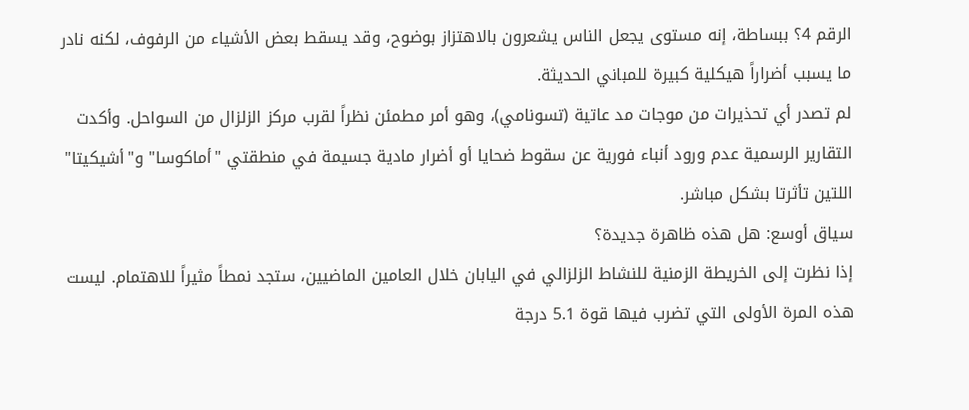الرقم 4؟ ببساطة، إنه مستوى يجعل الناس يشعرون بالاهتزاز بوضوح، وقد يسقط بعض الأشياء من الرفوف، لكنه نادر ما يسبب أضراراً هيكلية كبيرة للمباني الحديثة.
لم تصدر أي تحذيرات من موجات مد عاتية (تسونامي)، وهو أمر مطمئن نظراً لقرب مركز الزلزال من السواحل. وأكدت التقارير الرسمية عدم ورود أنباء فورية عن سقوط ضحايا أو أضرار مادية جسيمة في منطقتي "أماكوسا" و"أشيكيتا" اللتين تأثرتا بشكل مباشر.
سياق أوسع: هل هذه ظاهرة جديدة؟
إذا نظرت إلى الخريطة الزمنية للنشاط الزلزالي في اليابان خلال العامين الماضيين، ستجد نمطاً مثيراً للاهتمام. ليست هذه المرة الأولى التي تضرب فيها قوة 5.1 درجة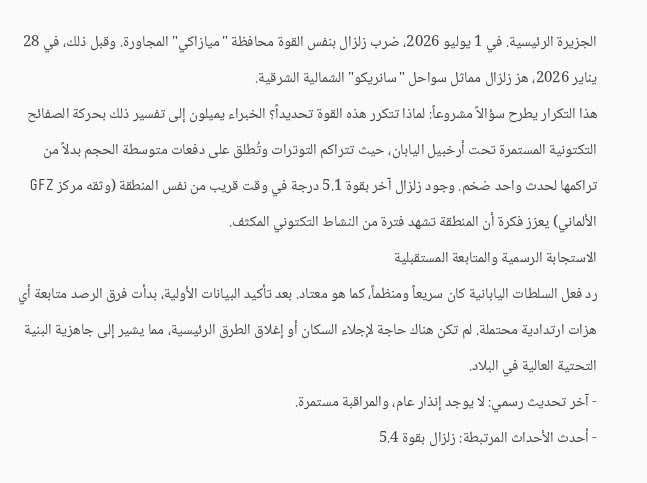الجزيرة الرئيسية. في 1 يوليو 2026، ضرب زلزال بنفس القوة محافظة "ميازاكي" المجاورة. وقبل ذلك، في 28 يناير 2026، هز زلزال مماثل سواحل "سانريكو" الشمالية الشرقية.
هذا التكرار يطرح سؤالاً مشروعاً: لماذا تتكرر هذه القوة تحديداً؟ الخبراء يميلون إلى تفسير ذلك بحركة الصفائح التكتونية المستمرة تحت أرخبيل اليابان، حيث تتراكم التوترات وتُطلق على دفعات متوسطة الحجم بدلاً من تراكمها لحدث واحد ضخم. وجود زلزال آخر بقوة 5.1 درجة في وقت قريب من نفس المنطقة (وثقه مركز GFZ الألماني) يعزز فكرة أن المنطقة تشهد فترة من النشاط التكتوني المكثف.
الاستجابة الرسمية والمتابعة المستقبلية
رد فعل السلطات اليابانية كان سريعاً ومنظماً، كما هو معتاد. بعد تأكيد البيانات الأولية، بدأت فرق الرصد متابعة أي هزات ارتدادية محتملة. لم تكن هناك حاجة لإجلاء السكان أو إغلاق الطرق الرئيسية، مما يشير إلى جاهزية البنية التحتية العالية في البلاد.
- آخر تحديث رسمي: لا يوجد إنذار عام، والمراقبة مستمرة.
- أحدث الأحداث المرتبطة: زلزال بقوة 5.4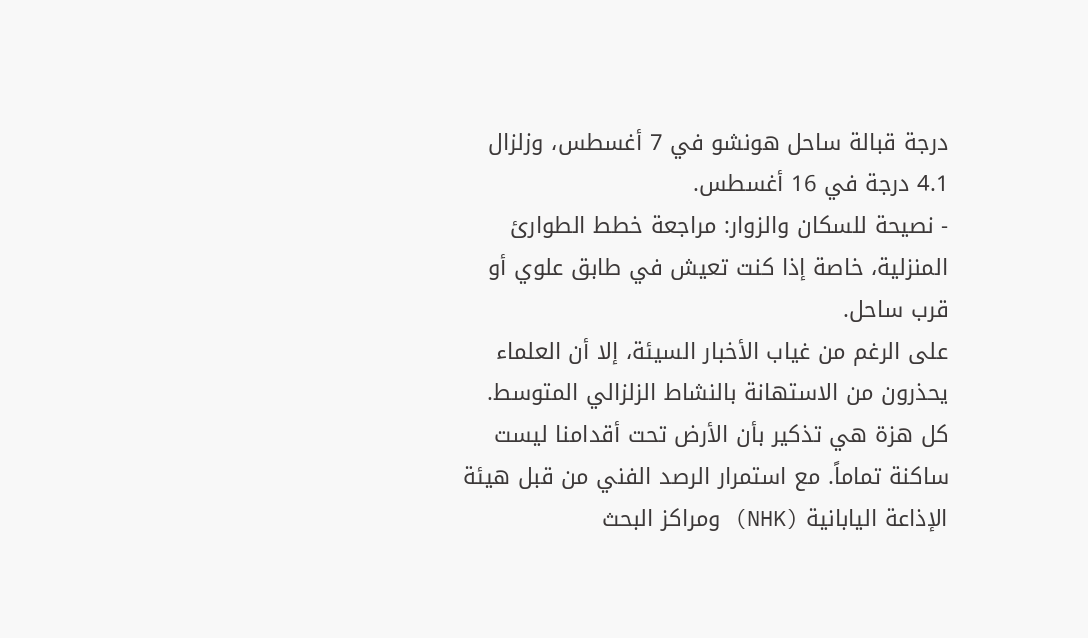درجة قبالة ساحل هونشو في 7 أغسطس، وزلزال 4.1 درجة في 16 أغسطس.
- نصيحة للسكان والزوار: مراجعة خطط الطوارئ المنزلية، خاصة إذا كنت تعيش في طابق علوي أو قرب ساحل.
على الرغم من غياب الأخبار السيئة، إلا أن العلماء يحذرون من الاستهانة بالنشاط الزلزالي المتوسط. كل هزة هي تذكير بأن الأرض تحت أقدامنا ليست ساكنة تماماً. مع استمرار الرصد الفني من قبل هيئة الإذاعة اليابانية (NHK) ومراكز البحث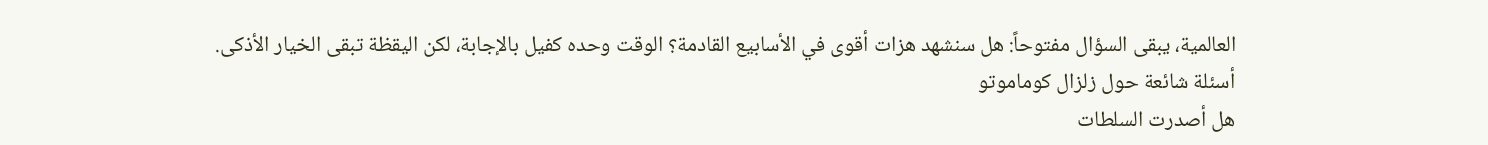العالمية، يبقى السؤال مفتوحاً: هل سنشهد هزات أقوى في الأسابيع القادمة؟ الوقت وحده كفيل بالإجابة، لكن اليقظة تبقى الخيار الأذكى.
أسئلة شائعة حول زلزال كوماموتو
هل أصدرت السلطات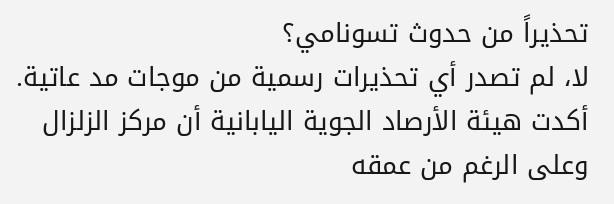تحذيراً من حدوث تسونامي؟
لا، لم تصدر أي تحذيرات رسمية من موجات مد عاتية. أكدت هيئة الأرصاد الجوية اليابانية أن مركز الزلزال وعلى الرغم من عمقه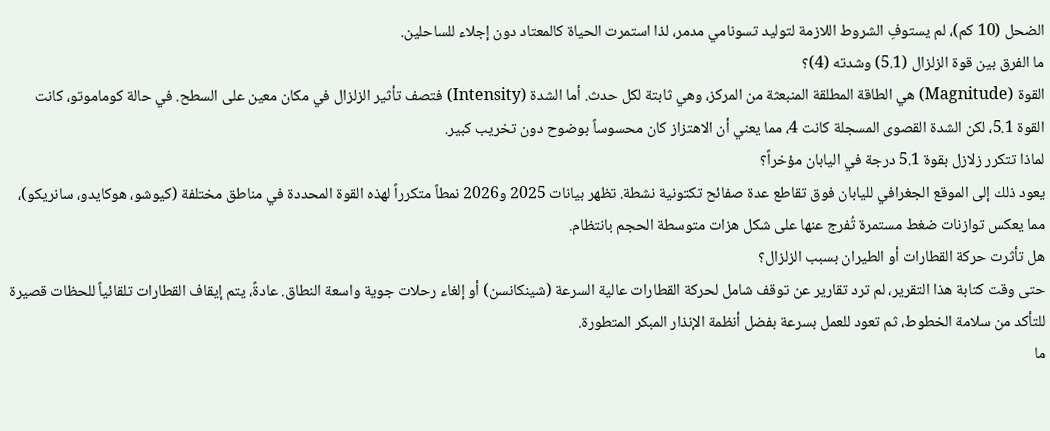الضحل (10 كم)، لم يستوفِ الشروط اللازمة لتوليد تسونامي مدمر، لذا استمرت الحياة كالمعتاد دون إجلاء للساحلين.
ما الفرق بين قوة الزلزال (5.1) وشدته (4)؟
القوة (Magnitude) هي الطاقة المطلقة المنبعثة من المركز، وهي ثابتة لكل حدث. أما الشدة (Intensity) فتصف تأثير الزلزال في مكان معين على السطح. في حالة كوماموتو، كانت القوة 5.1، لكن الشدة القصوى المسجلة كانت 4، مما يعني أن الاهتزاز كان محسوساً بوضوح دون تخريب كبير.
لماذا تتكرر زلازل بقوة 5.1 درجة في اليابان مؤخراً؟
يعود ذلك إلى الموقع الجغرافي لليابان فوق تقاطع عدة صفائح تكتونية نشطة. تظهر بيانات 2025 و2026 نمطاً متكرراً لهذه القوة المحددة في مناطق مختلفة (كيوشو، هوكايدو، سانريكو)، مما يعكس توازنات ضغط مستمرة تُفرج عنها على شكل هزات متوسطة الحجم بانتظام.
هل تأثرت حركة القطارات أو الطيران بسبب الزلزال؟
حتى وقت كتابة هذا التقرير، لم ترد تقارير عن توقف شامل لحركة القطارات عالية السرعة (شينكانسن) أو إلغاء رحلات جوية واسعة النطاق. عادةً، يتم إيقاف القطارات تلقائياً للحظات قصيرة للتأكد من سلامة الخطوط، ثم تعود للعمل بسرعة بفضل أنظمة الإنذار المبكر المتطورة.
ما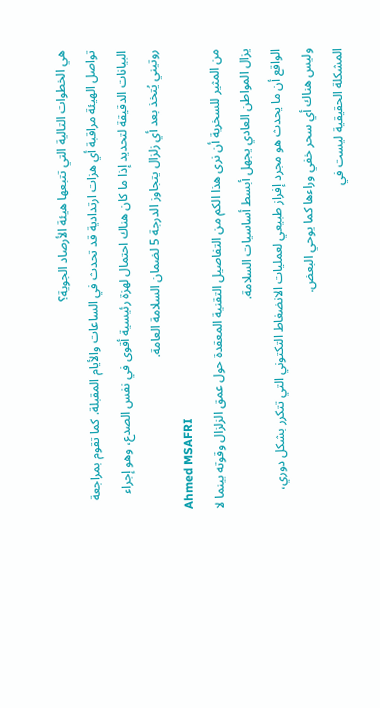هي الخطوات التالية التي تتبعها هيئة الأرصاد الجوية؟
تواصل الهيئة مراقبة أي هزات ارتدادية قد تحدث في الساعات والأيام المقبلة. كما تقوم بمراجعة البيانات الدقيقة لتحديد إذا ما كان هناك احتمال لهزة رئيسية أقوى في نفس الصدع، وهو إجراء روتيني يُتخذ بعد أي زلزال يتجاوز الدرجة 5 لضمان السلامة العامة.
Ahmed MSAFRI
من المثير للسخرية أن نرى هذا الكم من التفاصيل التقنية المعقدة حول عمق الزلزال وقوته بينما لا يزال المواطن العادي يجهل أبسط أساسيات السلامة.
الواقع أن ما يحدث هو مجرد إفراز طبيعي لعمليات الانضغاط التكتوني التي تتكرر بشكل دوري، وليس هناك أي سحر خفي وراءها كما يوحي البعض.
المشكلة الحقيقية ليست في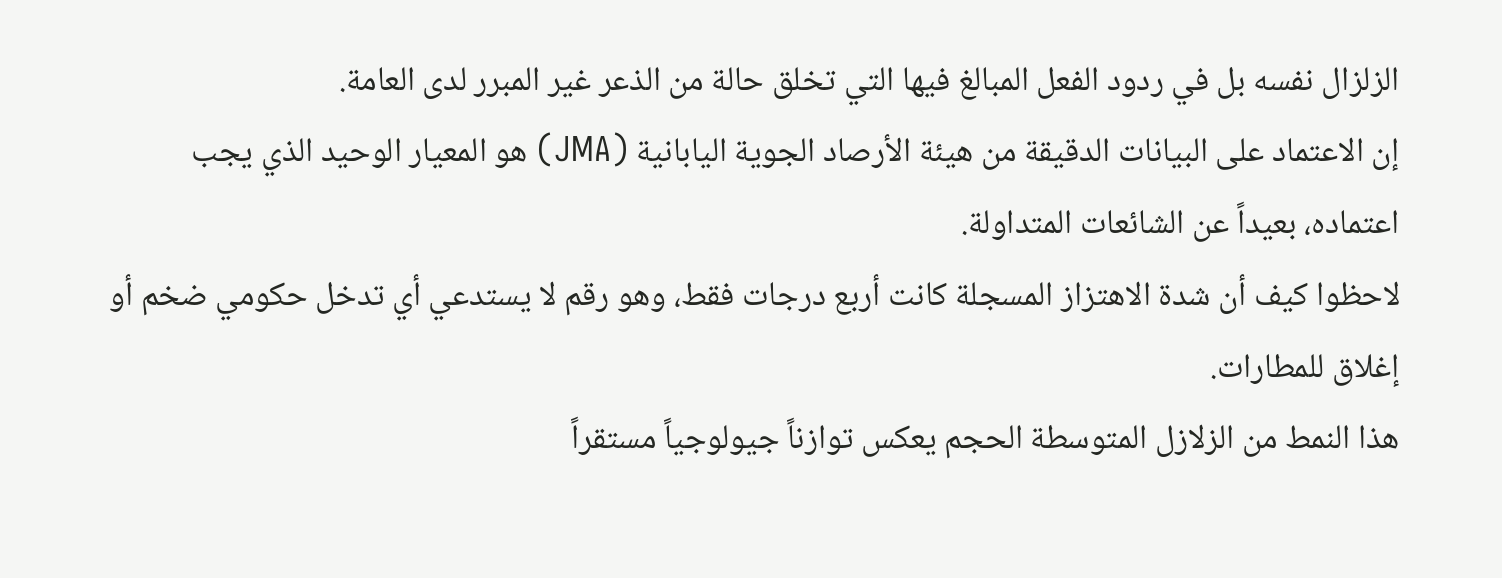الزلزال نفسه بل في ردود الفعل المبالغ فيها التي تخلق حالة من الذعر غير المبرر لدى العامة.
إن الاعتماد على البيانات الدقيقة من هيئة الأرصاد الجوية اليابانية (JMA) هو المعيار الوحيد الذي يجب اعتماده، بعيداً عن الشائعات المتداولة.
لاحظوا كيف أن شدة الاهتزاز المسجلة كانت أربع درجات فقط، وهو رقم لا يستدعي أي تدخل حكومي ضخم أو إغلاق للمطارات.
هذا النمط من الزلازل المتوسطة الحجم يعكس توازناً جيولوجياً مستقراً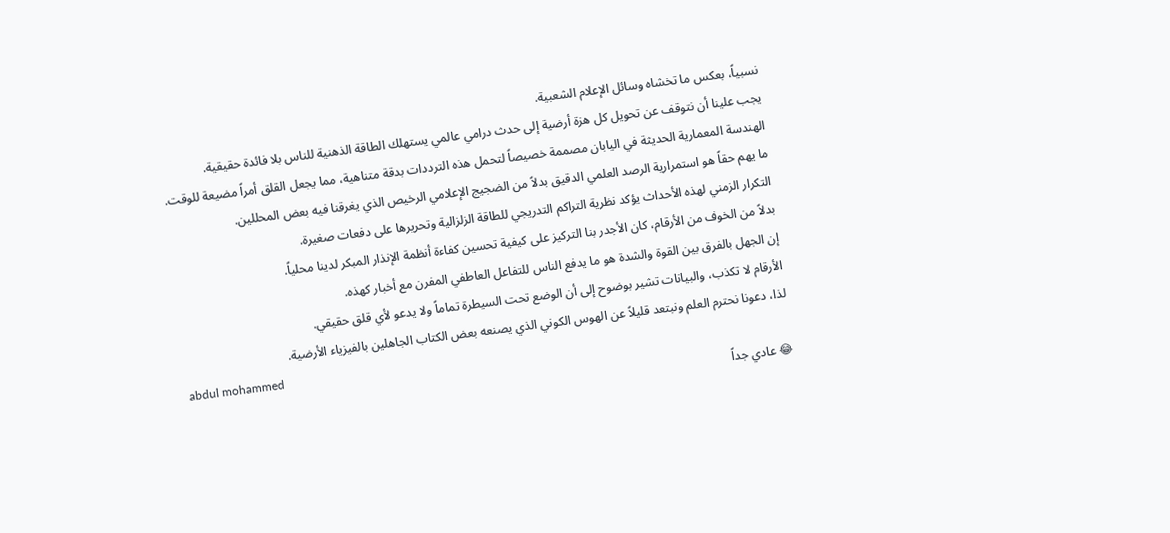نسبياً، بعكس ما تخشاه وسائل الإعلام الشعبية.
يجب علينا أن نتوقف عن تحويل كل هزة أرضية إلى حدث درامي عالمي يستهلك الطاقة الذهنية للناس بلا فائدة حقيقية.
الهندسة المعمارية الحديثة في اليابان مصممة خصيصاً لتحمل هذه الترددات بدقة متناهية، مما يجعل القلق أمراً مضيعة للوقت.
ما يهم حقاً هو استمرارية الرصد العلمي الدقيق بدلاً من الضجيج الإعلامي الرخيص الذي يغرقنا فيه بعض المحللين.
التكرار الزمني لهذه الأحداث يؤكد نظرية التراكم التدريجي للطاقة الزلزالية وتحريرها على دفعات صغيرة.
بدلاً من الخوف من الأرقام، كان الأجدر بنا التركيز على كيفية تحسين كفاءة أنظمة الإنذار المبكر لدينا محلياً.
إن الجهل بالفرق بين القوة والشدة هو ما يدفع الناس للتفاعل العاطفي المفرن مع أخبار كهذه.
الأرقام لا تكذب، والبيانات تشير بوضوح إلى أن الوضع تحت السيطرة تماماً ولا يدعو لأي قلق حقيقي.
لذا، دعونا نحترم العلم ونبتعد قليلاً عن الهوس الكوني الذي يصنعه بعض الكتاب الجاهلين بالفيزياء الأرضية.
abdul mohammed
😂 عادي جداً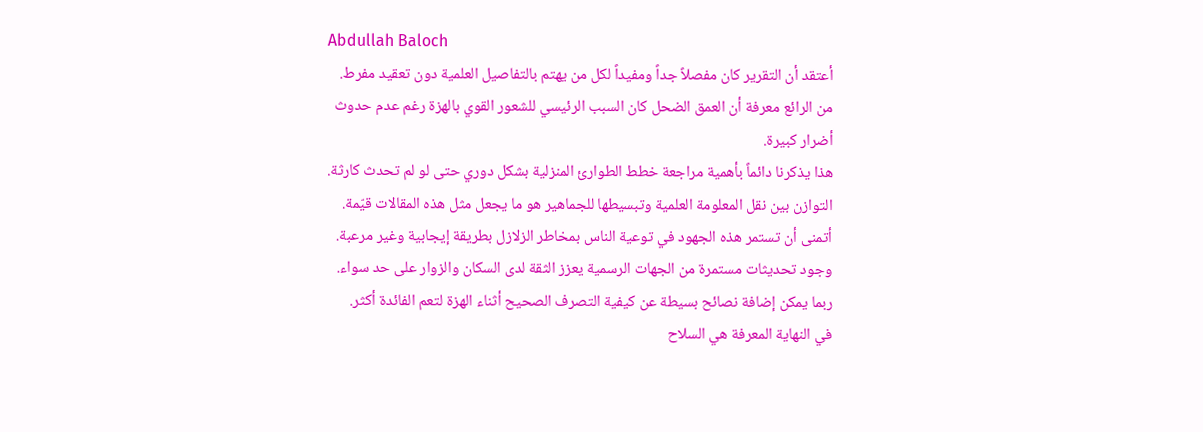Abdullah Baloch
أعتقد أن التقرير كان مفصلاً جداً ومفيداً لكل من يهتم بالتفاصيل العلمية دون تعقيد مفرط.
من الرائع معرفة أن العمق الضحل كان السبب الرئيسي للشعور القوي بالهزة رغم عدم حدوث أضرار كبيرة.
هذا يذكرنا دائماً بأهمية مراجعة خطط الطوارئ المنزلية بشكل دوري حتى لو لم تحدث كارثة.
التوازن بين نقل المعلومة العلمية وتبسيطها للجماهير هو ما يجعل مثل هذه المقالات قيّمة.
أتمنى أن تستمر هذه الجهود في توعية الناس بمخاطر الزلازل بطريقة إيجابية وغير مرعبة.
وجود تحديثات مستمرة من الجهات الرسمية يعزز الثقة لدى السكان والزوار على حد سواء.
ربما يمكن إضافة نصائح بسيطة عن كيفية التصرف الصحيح أثناء الهزة لتعم الفائدة أكثر.
في النهاية المعرفة هي السلاح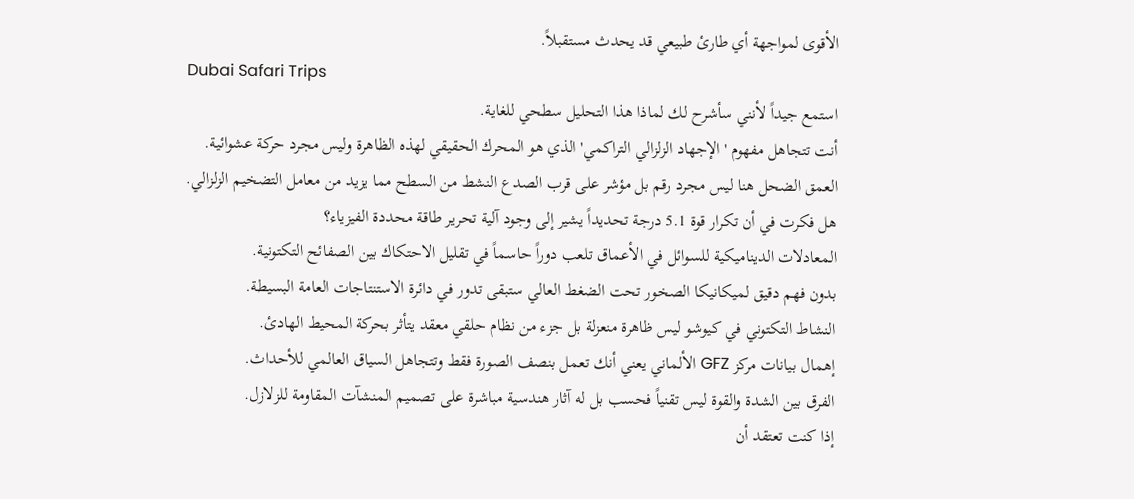الأقوى لمواجهة أي طارئ طبيعي قد يحدث مستقبلاً.
Dubai Safari Trips
استمع جيداً لأنني سأشرح لك لماذا هذا التحليل سطحي للغاية.
أنت تتجاهل مفهوم 'الإجهاد الزلزالي التراكمي' الذي هو المحرك الحقيقي لهذه الظاهرة وليس مجرد حركة عشوائية.
العمق الضحل هنا ليس مجرد رقم بل مؤشر على قرب الصدع النشط من السطح مما يزيد من معامل التضخيم الزلزالي.
هل فكرت في أن تكرار قوة 5.1 درجة تحديداً يشير إلى وجود آلية تحرير طاقة محددة الفيزياء؟
المعادلات الديناميكية للسوائل في الأعماق تلعب دوراً حاسماً في تقليل الاحتكاك بين الصفائح التكتونية.
بدون فهم دقيق لميكانيكا الصخور تحت الضغط العالي ستبقى تدور في دائرة الاستنتاجات العامة البسيطة.
النشاط التكتوني في كيوشو ليس ظاهرة منعزلة بل جزء من نظام حلقي معقد يتأثر بحركة المحيط الهادئ.
إهمال بيانات مركز GFZ الألماني يعني أنك تعمل بنصف الصورة فقط وتتجاهل السياق العالمي للأحداث.
الفرق بين الشدة والقوة ليس تقنياً فحسب بل له آثار هندسية مباشرة على تصميم المنشآت المقاومة للزلازل.
إذا كنت تعتقد أن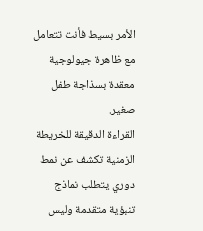الأمر بسيط فأنت تتعامل مع ظاهرة جيولوجية معقدة بسذاجة طفل صغير.
القراءة الدقيقة للخريطة الزمنية تكشف عن نمط دوري يتطلب نماذج تنبؤية متقدمة وليس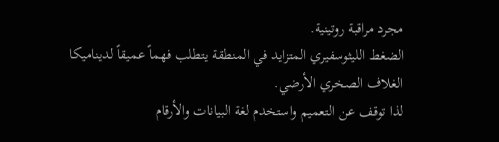مجرد مراقبة روتينية.
الضغط الليثوسفيري المتزايد في المنطقة يتطلب فهماً عميقاً لديناميكا الغلاف الصخري الأرضي.
لذا توقف عن التعميم واستخدم لغة البيانات والأرقام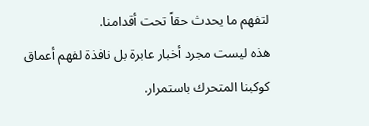لتفهم ما يحدث حقاً تحت أقدامنا.
هذه ليست مجرد أخبار عابرة بل نافذة لفهم أعماق كوكبنا المتحرك باستمرار.